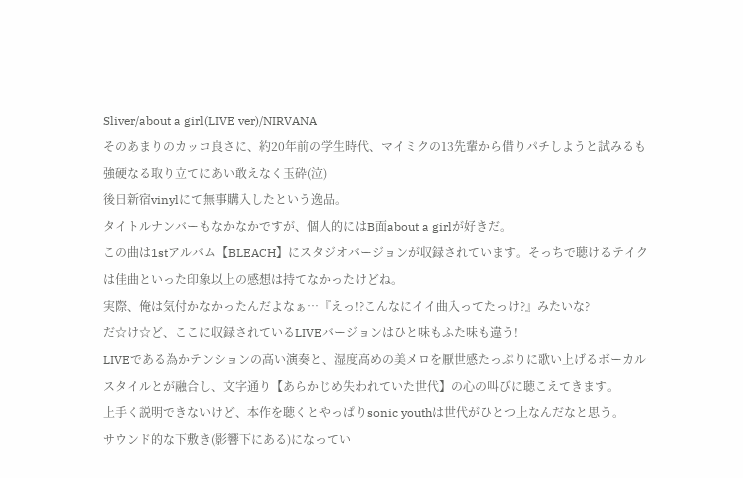Sliver/about a girl(LIVE ver)/NIRVANA
そのあまりのカッコ良さに、約20年前の学生時代、マイミクの13先輩から借りパチしようと試みるも強硬なる取り立てにあい敢えなく玉砕(泣)
後日新宿vinylにて無事購入したという逸品。
タイトルナンバーもなかなかですが、個人的にはB面about a girlが好きだ。
この曲は1stアルバム【BLEACH】にスタジオバージョンが収録されています。そっちで聴けるテイクは佳曲といった印象以上の感想は持てなかったけどね。
実際、俺は気付かなかったんだよなぁ…『えっ!?こんなにイイ曲入ってたっけ?』みたいな?
だ☆け☆ど、ここに収録されているLIVEバージョンはひと味もふた味も違う!
LIVEである為かテンションの高い演奏と、湿度高めの美メロを厭世感たっぷりに歌い上げるボーカルスタイルとが融合し、文字通り【あらかじめ失われていた世代】の心の叫びに聴こえてきます。
上手く説明できないけど、本作を聴くとやっぱりsonic youthは世代がひとつ上なんだなと思う。
サウンド的な下敷き(影響下にある)になってい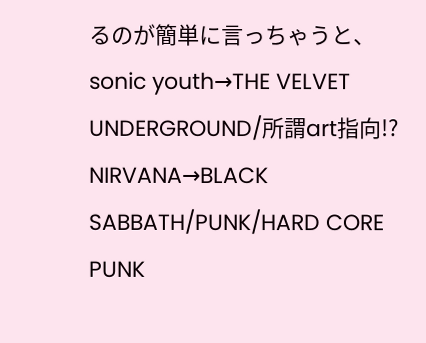るのが簡単に言っちゃうと、
sonic youth→THE VELVET UNDERGROUND/所謂art指向!?
NIRVANA→BLACK SABBATH/PUNK/HARD CORE PUNK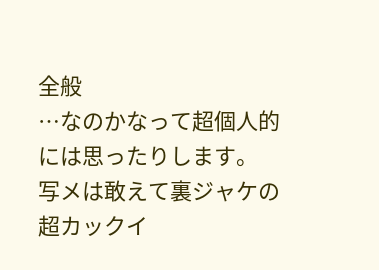全般
…なのかなって超個人的には思ったりします。
写メは敢えて裏ジャケの超カックイ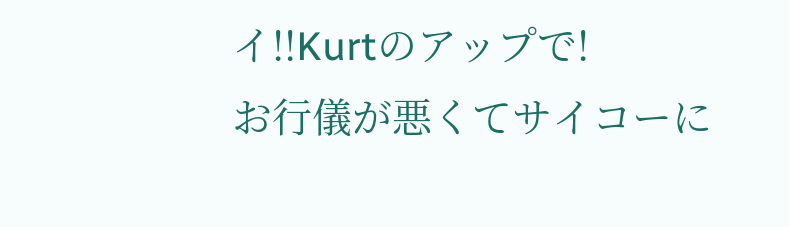イ!!Kurtのアップで!
お行儀が悪くてサイコーに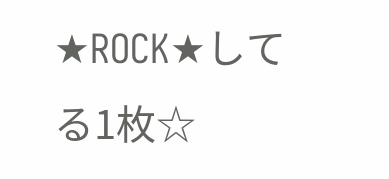★ROCK★してる1枚☆